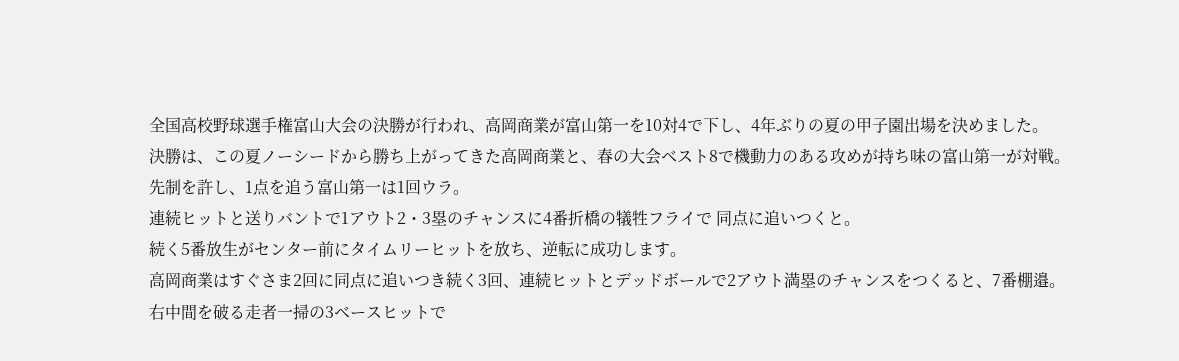全国高校野球選手権富山大会の決勝が行われ、高岡商業が富山第一を10対4で下し、4年ぶりの夏の甲子園出場を決めました。
決勝は、この夏ノーシードから勝ち上がってきた高岡商業と、春の大会ベスト8で機動力のある攻めが持ち味の富山第一が対戦。
先制を許し、1点を追う富山第一は1回ウラ。
連続ヒットと送りバントで1アウト2・3塁のチャンスに4番折橋の犠牲フライで 同点に追いつくと。
続く5番放生がセンター前にタイムリーヒットを放ち、逆転に成功します。
高岡商業はすぐさま2回に同点に追いつき続く3回、連続ヒットとデッドボールで2アウト満塁のチャンスをつくると、7番棚邉。
右中間を破る走者一掃の3ベースヒットで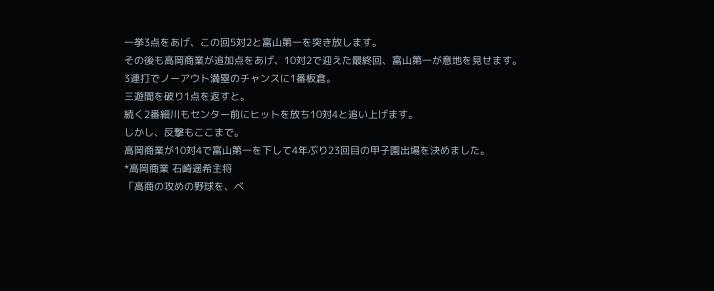一挙3点をあげ、この回5対2と富山第一を突き放します。
その後も高岡商業が追加点をあげ、10対2で迎えた最終回、富山第一が意地を見せます。
3連打でノーアウト満塁のチャンスに1番板倉。
三遊間を破り1点を返すと。
続く2番細川もセンター前にヒットを放ち10対4と追い上げます。
しかし、反撃もここまで。
高岡商業が10対4で富山第一を下して4年ぶり23回目の甲子園出場を決めました。
*高岡商業 石崎遥希主将
「高商の攻めの野球を、ベ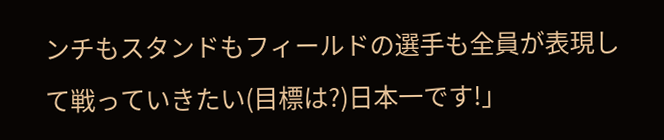ンチもスタンドもフィールドの選手も全員が表現して戦っていきたい(目標は?)日本一です!」